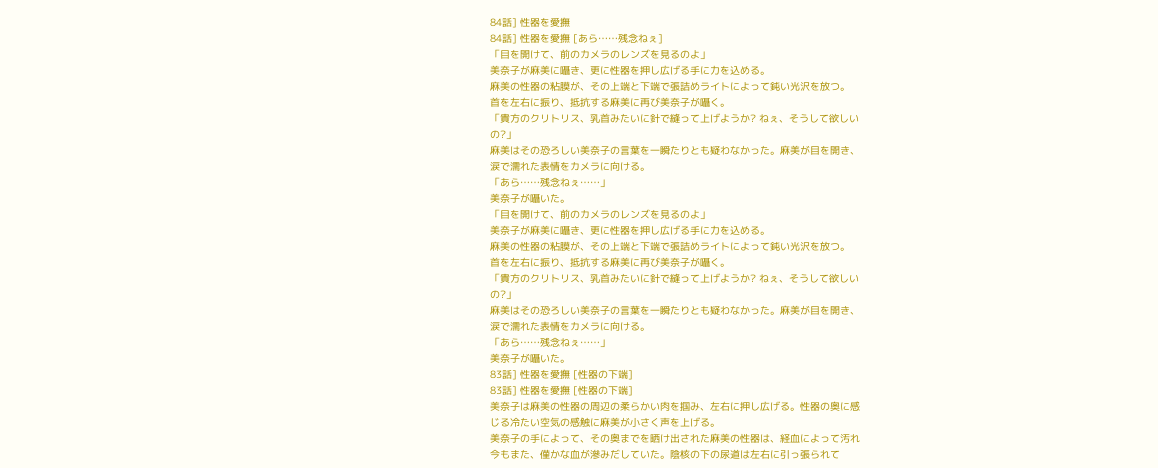84話] 性器を愛撫
84話] 性器を愛撫 [あら……残念ねぇ]
「目を開けて、前のカメラのレンズを見るのよ」
美奈子が麻美に囁き、更に性器を押し広げる手に力を込める。
麻美の性器の粘膜が、その上端と下端で張詰めライトによって鈍い光沢を放つ。
首を左右に振り、抵抗する麻美に再び美奈子が囁く。
「貴方のクリトリス、乳首みたいに針で縫って上げようか? ねぇ、そうして欲しい
の?」
麻美はその恐ろしい美奈子の言葉を一瞬たりとも疑わなかった。麻美が目を開き、
涙で濡れた表情をカメラに向ける。
「あら……残念ねぇ……」
美奈子が囁いた。
「目を開けて、前のカメラのレンズを見るのよ」
美奈子が麻美に囁き、更に性器を押し広げる手に力を込める。
麻美の性器の粘膜が、その上端と下端で張詰めライトによって鈍い光沢を放つ。
首を左右に振り、抵抗する麻美に再び美奈子が囁く。
「貴方のクリトリス、乳首みたいに針で縫って上げようか? ねぇ、そうして欲しい
の?」
麻美はその恐ろしい美奈子の言葉を一瞬たりとも疑わなかった。麻美が目を開き、
涙で濡れた表情をカメラに向ける。
「あら……残念ねぇ……」
美奈子が囁いた。
83話] 性器を愛撫 [性器の下端]
83話] 性器を愛撫 [性器の下端]
美奈子は麻美の性器の周辺の柔らかい肉を掴み、左右に押し広げる。性器の奥に感
じる冷たい空気の感触に麻美が小さく声を上げる。
美奈子の手によって、その奥までを晒け出された麻美の性器は、経血によって汚れ
今もまた、僅かな血が滲みだしていた。陰核の下の尿道は左右に引っ張られて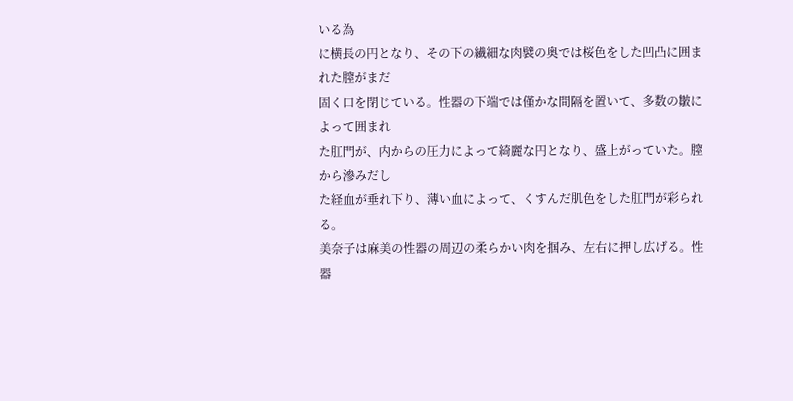いる為
に横長の円となり、その下の繊細な肉襞の奥では桜色をした凹凸に囲まれた膣がまだ
固く口を閉じている。性器の下端では僅かな間隔を置いて、多数の皺によって囲まれ
た肛門が、内からの圧力によって綺麗な円となり、盛上がっていた。膣から滲みだし
た経血が垂れ下り、薄い血によって、くすんだ肌色をした肛門が彩られる。
美奈子は麻美の性器の周辺の柔らかい肉を掴み、左右に押し広げる。性器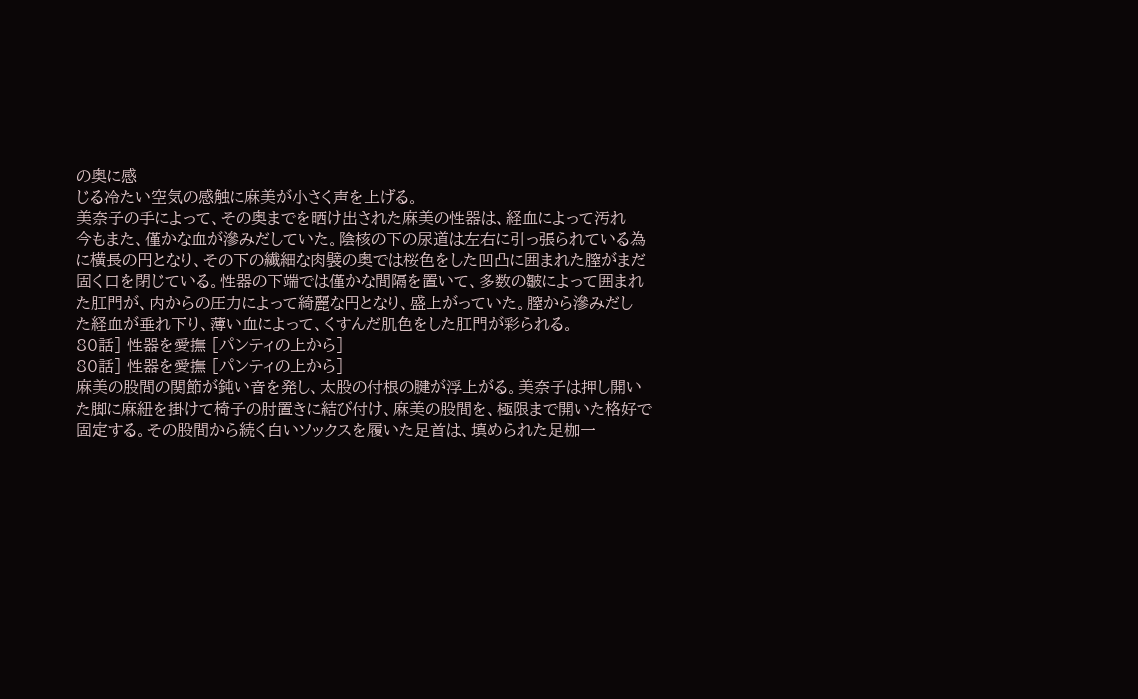の奥に感
じる冷たい空気の感触に麻美が小さく声を上げる。
美奈子の手によって、その奥までを晒け出された麻美の性器は、経血によって汚れ
今もまた、僅かな血が滲みだしていた。陰核の下の尿道は左右に引っ張られている為
に横長の円となり、その下の繊細な肉襞の奥では桜色をした凹凸に囲まれた膣がまだ
固く口を閉じている。性器の下端では僅かな間隔を置いて、多数の皺によって囲まれ
た肛門が、内からの圧力によって綺麗な円となり、盛上がっていた。膣から滲みだし
た経血が垂れ下り、薄い血によって、くすんだ肌色をした肛門が彩られる。
80話] 性器を愛撫 [パンティの上から]
80話] 性器を愛撫 [パンティの上から]
麻美の股間の関節が鈍い音を発し、太股の付根の腱が浮上がる。美奈子は押し開い
た脚に麻紐を掛けて椅子の肘置きに結び付け、麻美の股間を、極限まで開いた格好で
固定する。その股間から続く白いソックスを履いた足首は、填められた足枷一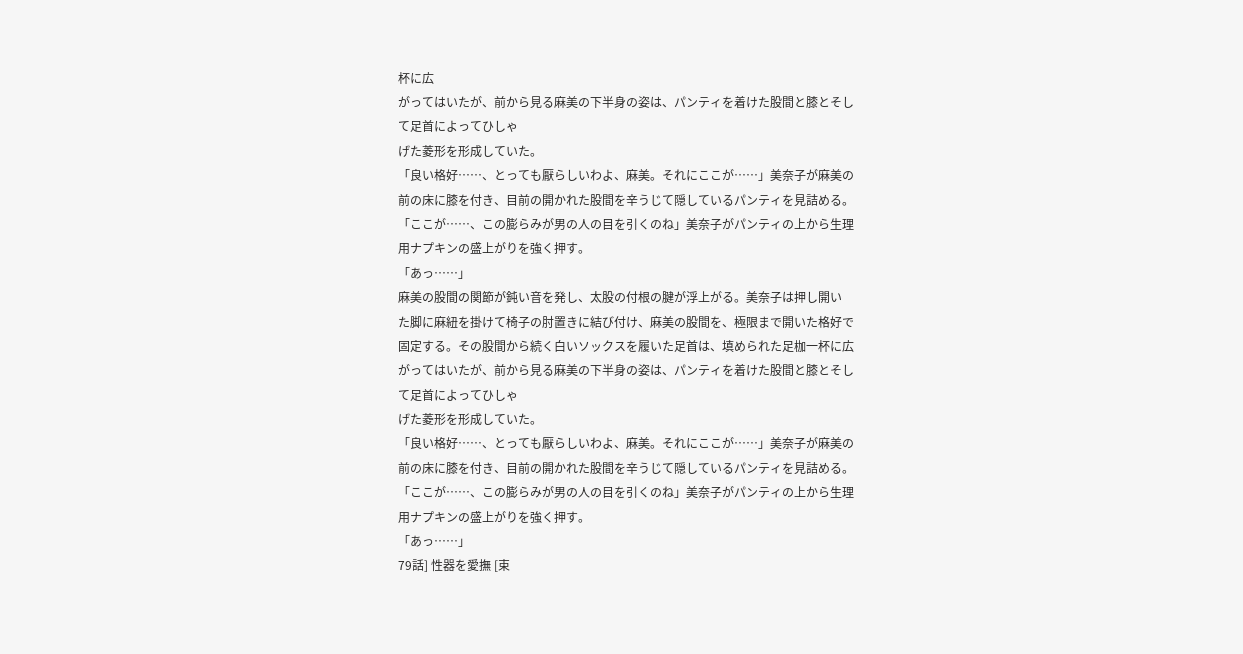杯に広
がってはいたが、前から見る麻美の下半身の姿は、パンティを着けた股間と膝とそし
て足首によってひしゃ
げた菱形を形成していた。
「良い格好……、とっても厭らしいわよ、麻美。それにここが……」美奈子が麻美の
前の床に膝を付き、目前の開かれた股間を辛うじて隠しているパンティを見詰める。
「ここが……、この膨らみが男の人の目を引くのね」美奈子がパンティの上から生理
用ナプキンの盛上がりを強く押す。
「あっ……」
麻美の股間の関節が鈍い音を発し、太股の付根の腱が浮上がる。美奈子は押し開い
た脚に麻紐を掛けて椅子の肘置きに結び付け、麻美の股間を、極限まで開いた格好で
固定する。その股間から続く白いソックスを履いた足首は、填められた足枷一杯に広
がってはいたが、前から見る麻美の下半身の姿は、パンティを着けた股間と膝とそし
て足首によってひしゃ
げた菱形を形成していた。
「良い格好……、とっても厭らしいわよ、麻美。それにここが……」美奈子が麻美の
前の床に膝を付き、目前の開かれた股間を辛うじて隠しているパンティを見詰める。
「ここが……、この膨らみが男の人の目を引くのね」美奈子がパンティの上から生理
用ナプキンの盛上がりを強く押す。
「あっ……」
79話] 性器を愛撫 [束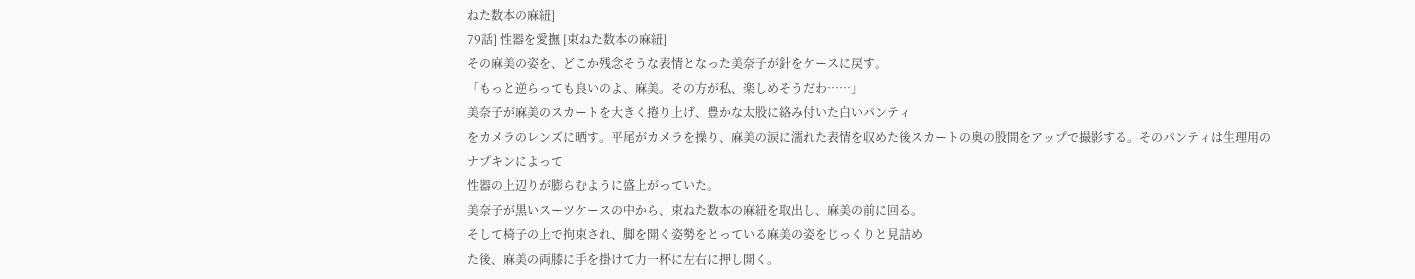ねた数本の麻紐]
79話] 性器を愛撫 [束ねた数本の麻紐]
その麻美の姿を、どこか残念そうな表情となった美奈子が針をケースに戻す。
「もっと逆らっても良いのよ、麻美。その方が私、楽しめそうだわ……」
美奈子が麻美のスカートを大きく捲り上げ、豊かな太股に絡み付いた白いパンティ
をカメラのレンズに晒す。平尾がカメラを操り、麻美の涙に濡れた表情を収めた後スカートの奥の股間をアップで撮影する。そのパンティは生理用のナプキンによって
性器の上辺りが膨らむように盛上がっていた。
美奈子が黒いスーツケースの中から、束ねた数本の麻紐を取出し、麻美の前に回る。
そして椅子の上で拘束され、脚を開く姿勢をとっている麻美の姿をじっくりと見詰め
た後、麻美の両膝に手を掛けて力一杯に左右に押し開く。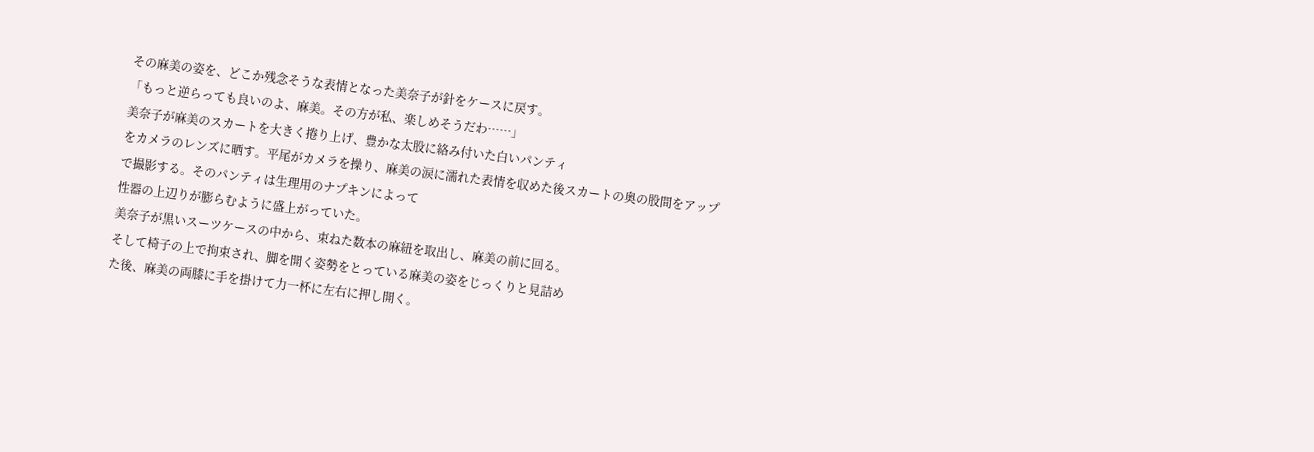その麻美の姿を、どこか残念そうな表情となった美奈子が針をケースに戻す。
「もっと逆らっても良いのよ、麻美。その方が私、楽しめそうだわ……」
美奈子が麻美のスカートを大きく捲り上げ、豊かな太股に絡み付いた白いパンティ
をカメラのレンズに晒す。平尾がカメラを操り、麻美の涙に濡れた表情を収めた後スカートの奥の股間をアップで撮影する。そのパンティは生理用のナプキンによって
性器の上辺りが膨らむように盛上がっていた。
美奈子が黒いスーツケースの中から、束ねた数本の麻紐を取出し、麻美の前に回る。
そして椅子の上で拘束され、脚を開く姿勢をとっている麻美の姿をじっくりと見詰め
た後、麻美の両膝に手を掛けて力一杯に左右に押し開く。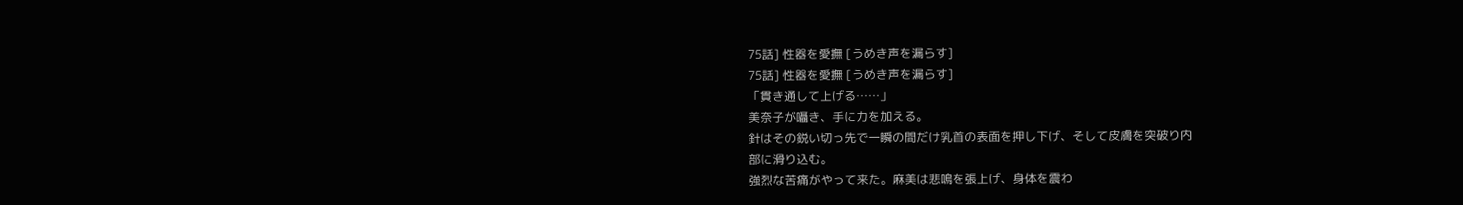75話] 性器を愛撫 [うめき声を漏らす]
75話] 性器を愛撫 [うめき声を漏らす]
「貫き通して上げる……」
美奈子が囁き、手に力を加える。
針はその鋭い切っ先で一瞬の間だけ乳首の表面を押し下げ、そして皮膚を突破り内
部に滑り込む。
強烈な苦痛がやって来た。麻美は悲鳴を張上げ、身体を震わ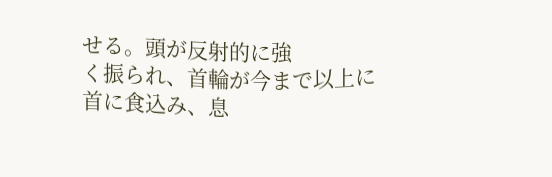せる。頭が反射的に強
く振られ、首輪が今まで以上に首に食込み、息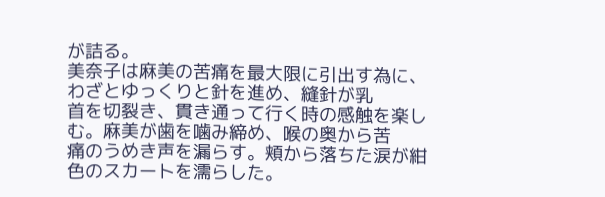が詰る。
美奈子は麻美の苦痛を最大限に引出す為に、わざとゆっくりと針を進め、縫針が乳
首を切裂き、貫き通って行く時の感触を楽しむ。麻美が歯を噛み締め、喉の奥から苦
痛のうめき声を漏らす。頬から落ちた涙が紺色のスカートを濡らした。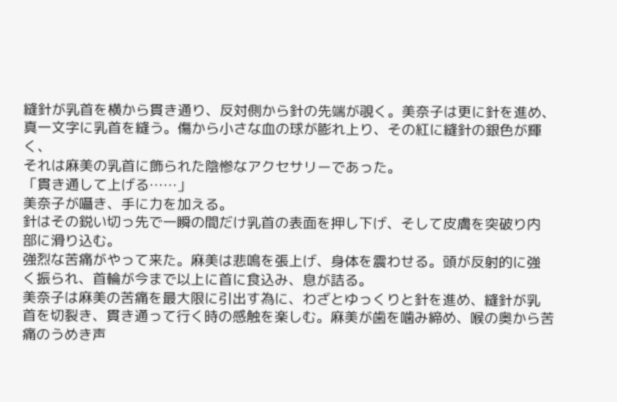縫針が乳首を横から貫き通り、反対側から針の先端が覗く。美奈子は更に針を進め、
真一文字に乳首を縫う。傷から小さな血の球が膨れ上り、その紅に縫針の銀色が輝く、
それは麻美の乳首に飾られた陰惨なアクセサリーであった。
「貫き通して上げる……」
美奈子が囁き、手に力を加える。
針はその鋭い切っ先で一瞬の間だけ乳首の表面を押し下げ、そして皮膚を突破り内
部に滑り込む。
強烈な苦痛がやって来た。麻美は悲鳴を張上げ、身体を震わせる。頭が反射的に強
く振られ、首輪が今まで以上に首に食込み、息が詰る。
美奈子は麻美の苦痛を最大限に引出す為に、わざとゆっくりと針を進め、縫針が乳
首を切裂き、貫き通って行く時の感触を楽しむ。麻美が歯を噛み締め、喉の奥から苦
痛のうめき声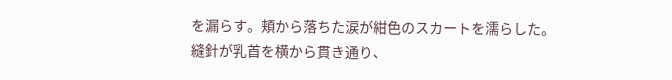を漏らす。頬から落ちた涙が紺色のスカートを濡らした。
縫針が乳首を横から貫き通り、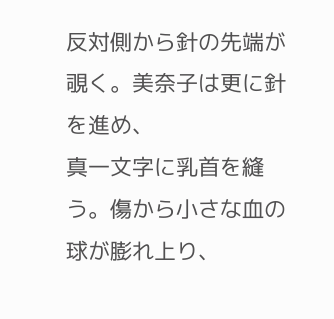反対側から針の先端が覗く。美奈子は更に針を進め、
真一文字に乳首を縫う。傷から小さな血の球が膨れ上り、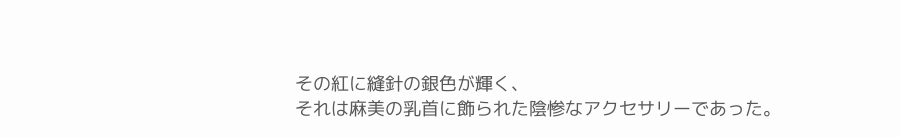その紅に縫針の銀色が輝く、
それは麻美の乳首に飾られた陰惨なアクセサリーであった。